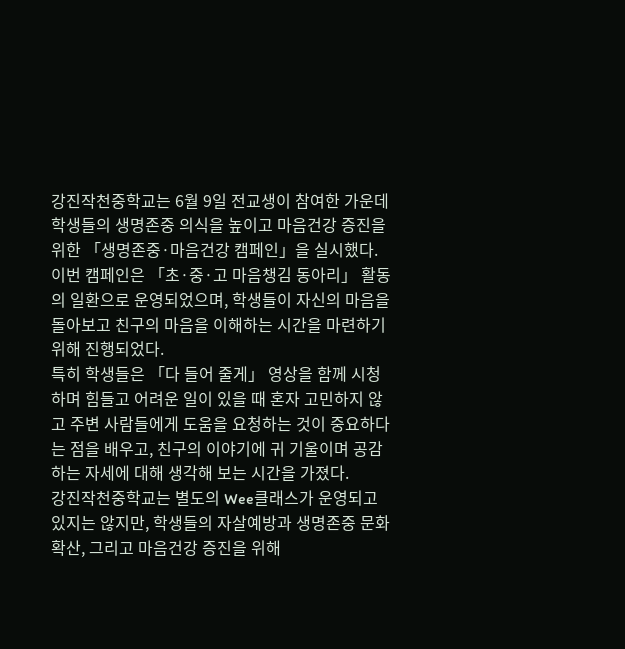강진작천중학교는 6월 9일 전교생이 참여한 가운데 학생들의 생명존중 의식을 높이고 마음건강 증진을 위한 「생명존중·마음건강 캠페인」을 실시했다.
이번 캠페인은 「초·중·고 마음챙김 동아리」 활동의 일환으로 운영되었으며, 학생들이 자신의 마음을 돌아보고 친구의 마음을 이해하는 시간을 마련하기 위해 진행되었다.
특히 학생들은 「다 들어 줄게」 영상을 함께 시청하며 힘들고 어려운 일이 있을 때 혼자 고민하지 않고 주변 사람들에게 도움을 요청하는 것이 중요하다는 점을 배우고, 친구의 이야기에 귀 기울이며 공감하는 자세에 대해 생각해 보는 시간을 가졌다.
강진작천중학교는 별도의 Wee클래스가 운영되고 있지는 않지만, 학생들의 자살예방과 생명존중 문화 확산, 그리고 마음건강 증진을 위해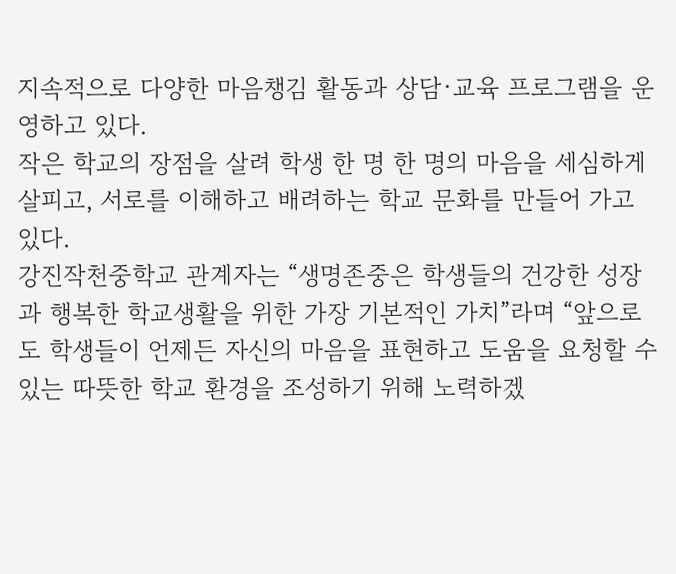지속적으로 다양한 마음챙김 활동과 상담·교육 프로그램을 운영하고 있다.
작은 학교의 장점을 살려 학생 한 명 한 명의 마음을 세심하게 살피고, 서로를 이해하고 배려하는 학교 문화를 만들어 가고 있다.
강진작천중학교 관계자는 “생명존중은 학생들의 건강한 성장과 행복한 학교생활을 위한 가장 기본적인 가치”라며 “앞으로도 학생들이 언제든 자신의 마음을 표현하고 도움을 요청할 수 있는 따뜻한 학교 환경을 조성하기 위해 노력하겠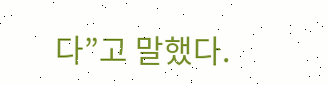다”고 말했다.